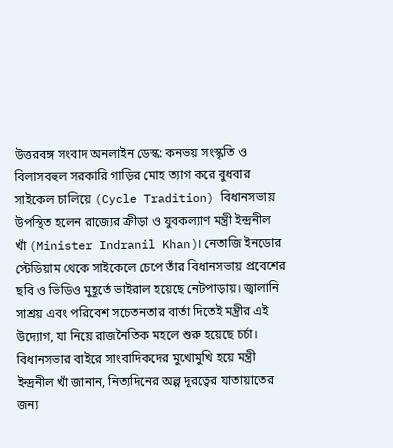উত্তরবঙ্গ সংবাদ অনলাইন ডেস্ক: কনভয় সংস্কৃতি ও বিলাসবহুল সরকারি গাড়ির মোহ ত্যাগ করে বুধবার সাইকেল চালিয়ে (Cycle Tradition) বিধানসভায় উপস্থিত হলেন রাজ্যের ক্রীড়া ও যুবকল্যাণ মন্ত্রী ইন্দ্রনীল খাঁ (Minister Indranil Khan)। নেতাজি ইনডোর স্টেডিয়াম থেকে সাইকেলে চেপে তাঁর বিধানসভায় প্রবেশের ছবি ও ভিডিও মুহূর্তে ভাইরাল হয়েছে নেটপাড়ায়। জ্বালানি সাশ্রয় এবং পরিবেশ সচেতনতার বার্তা দিতেই মন্ত্রীর এই উদ্যোগ, যা নিয়ে রাজনৈতিক মহলে শুরু হয়েছে চর্চা।
বিধানসভার বাইরে সাংবাদিকদের মুখোমুখি হয়ে মন্ত্রী ইন্দ্রনীল খাঁ জানান, নিত্যদিনের অল্প দূরত্বের যাতায়াতের জন্য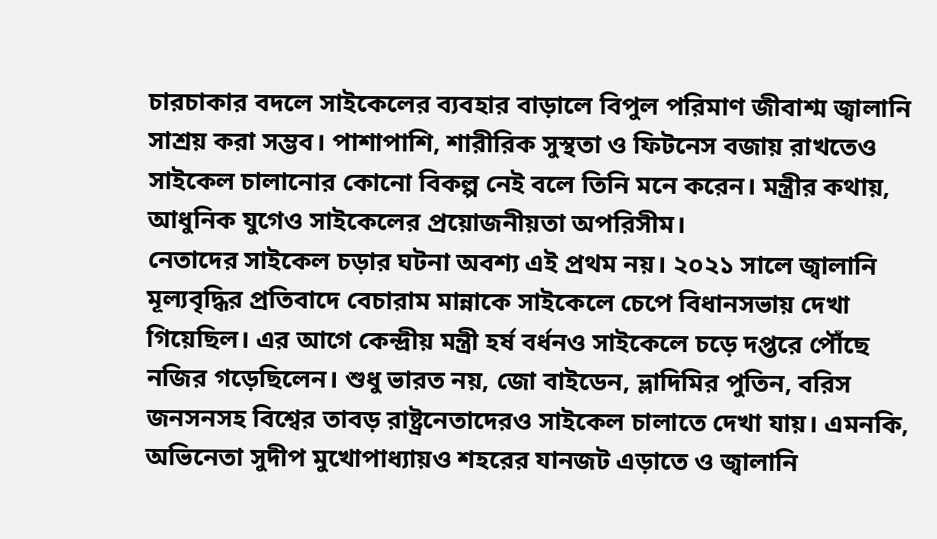চারচাকার বদলে সাইকেলের ব্যবহার বাড়ালে বিপুল পরিমাণ জীবাশ্ম জ্বালানি সাশ্রয় করা সম্ভব। পাশাপাশি, শারীরিক সুস্থতা ও ফিটনেস বজায় রাখতেও সাইকেল চালানোর কোনো বিকল্প নেই বলে তিনি মনে করেন। মন্ত্রীর কথায়, আধুনিক যুগেও সাইকেলের প্রয়োজনীয়তা অপরিসীম।
নেতাদের সাইকেল চড়ার ঘটনা অবশ্য এই প্রথম নয়। ২০২১ সালে জ্বালানি মূল্যবৃদ্ধির প্রতিবাদে বেচারাম মান্নাকে সাইকেলে চেপে বিধানসভায় দেখা গিয়েছিল। এর আগে কেন্দ্রীয় মন্ত্রী হর্ষ বর্ধনও সাইকেলে চড়ে দপ্তরে পৌঁছে নজির গড়েছিলেন। শুধু ভারত নয়, জো বাইডেন, ভ্লাদিমির পুতিন, বরিস জনসনসহ বিশ্বের তাবড় রাষ্ট্রনেতাদেরও সাইকেল চালাতে দেখা যায়। এমনকি, অভিনেতা সুদীপ মুখোপাধ্যায়ও শহরের যানজট এড়াতে ও জ্বালানি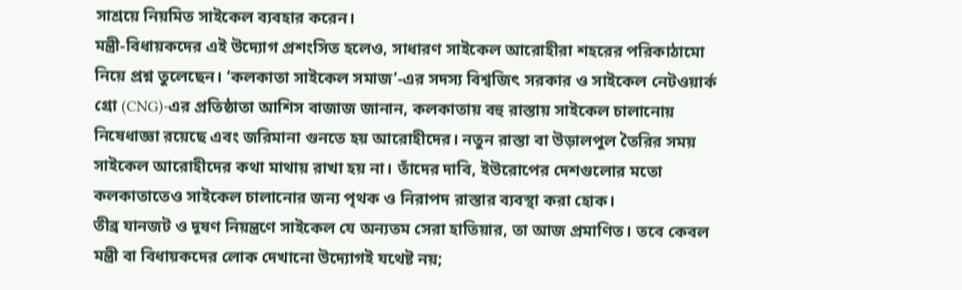সাশ্রয়ে নিয়মিত সাইকেল ব্যবহার করেন।
মন্ত্রী-বিধায়কদের এই উদ্যোগ প্রশংসিত হলেও, সাধারণ সাইকেল আরোহীরা শহরের পরিকাঠামো নিয়ে প্রশ্ন তুলেছেন। ‘কলকাতা সাইকেল সমাজ’-এর সদস্য বিশ্বজিৎ সরকার ও সাইকেল নেটওয়ার্ক গ্রো (CNG)-এর প্রতিষ্ঠাতা আশিস বাজাজ জানান, কলকাতায় বহু রাস্তায় সাইকেল চালানোয় নিষেধাজ্ঞা রয়েছে এবং জরিমানা গুনতে হয় আরোহীদের। নতুন রাস্তা বা উড়ালপুল তৈরির সময় সাইকেল আরোহীদের কথা মাথায় রাখা হয় না। তাঁদের দাবি, ইউরোপের দেশগুলোর মতো কলকাতাতেও সাইকেল চালানোর জন্য পৃথক ও নিরাপদ রাস্তার ব্যবস্থা করা হোক।
তীব্র যানজট ও দূষণ নিয়ন্ত্রণে সাইকেল যে অন্যতম সেরা হাতিয়ার, তা আজ প্রমাণিত। তবে কেবল মন্ত্রী বা বিধায়কদের লোক দেখানো উদ্যোগই যথেষ্ট নয়;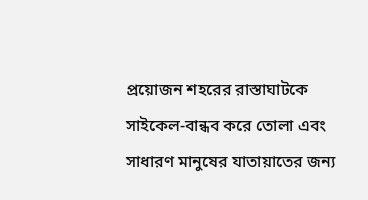প্রয়োজন শহরের রাস্তাঘাটকে সাইকেল-বান্ধব করে তোলা এবং সাধারণ মানুষের যাতায়াতের জন্য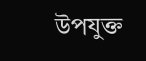উপযুক্ত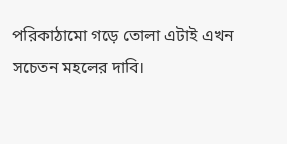পরিকাঠামো গড়ে তোলা এটাই এখন সচেতন মহলের দাবি।